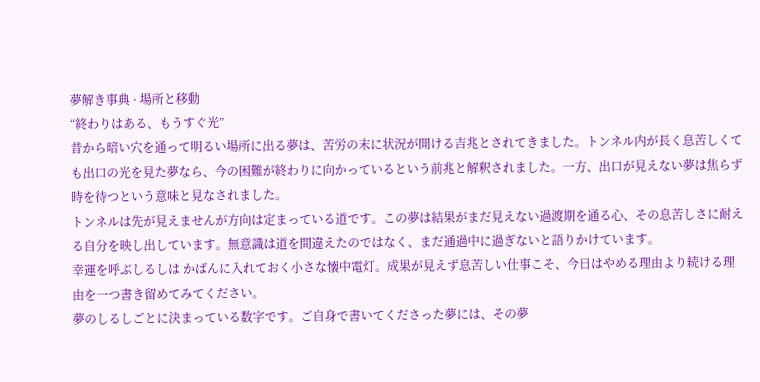夢解き事典 · 場所と移動
“終わりはある、もうすぐ光”
昔から暗い穴を通って明るい場所に出る夢は、苦労の末に状況が開ける吉兆とされてきました。トンネル内が長く息苦しくても出口の光を見た夢なら、今の困難が終わりに向かっているという前兆と解釈されました。一方、出口が見えない夢は焦らず時を待つという意味と見なされました。
トンネルは先が見えませんが方向は定まっている道です。この夢は結果がまだ見えない過渡期を通る心、その息苦しさに耐える自分を映し出しています。無意識は道を間違えたのではなく、まだ通過中に過ぎないと語りかけています。
幸運を呼ぶしるしは かばんに入れておく小さな懐中電灯。成果が見えず息苦しい仕事こそ、今日はやめる理由より続ける理由を一つ書き留めてみてください。
夢のしるしごとに決まっている数字です。ご自身で書いてくださった夢には、その夢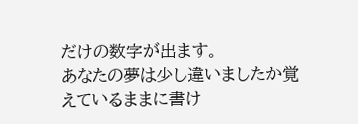だけの数字が出ます。
あなたの夢は少し違いましたか覚えているままに書け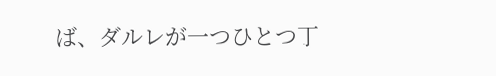ば、ダルレが一つひとつ丁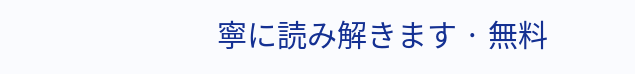寧に読み解きます · 無料